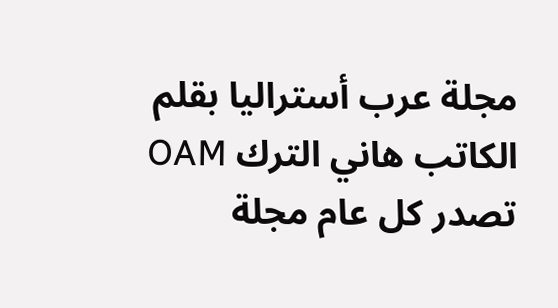مجلة عرب أستراليا بقلم الكاتب هاني الترك OAM
تصدر كل عام مجلة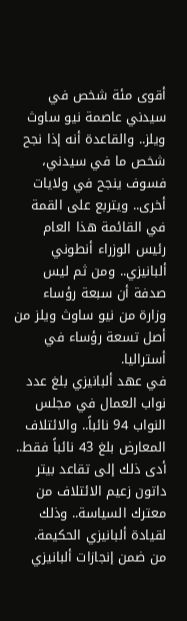أقوى مئة شخص في سيدني عاصمة نيو ساوث ويلز.. والقاعدة أنه إذا نجح شخص ما في سيدني، فسوف ينجح في ولايات أخرى.. ويتربع على القمة في القائمة هذا العام رئيس الوزراء أنطوني ألبانيزي.. ومن ثم ليس صدفة أن سبعة رؤساء وزارة من نيو ساوث ويلز من أصل تسعة رؤساء في أستراليا.
في عهد ألبانيزي بلغ عدد نواب العمال في مجلس النواب 94 نائباً.. والائتلاف المعارض بلغ 43 نائباً فقط.. أدى ذلك إلى تقاعد بيتر داتون زعيم الائتلاف من معترك السياسة.. وذلك لقيادة ألبانيزي الحكيمة.
من ضمن إنجازات ألبانيزي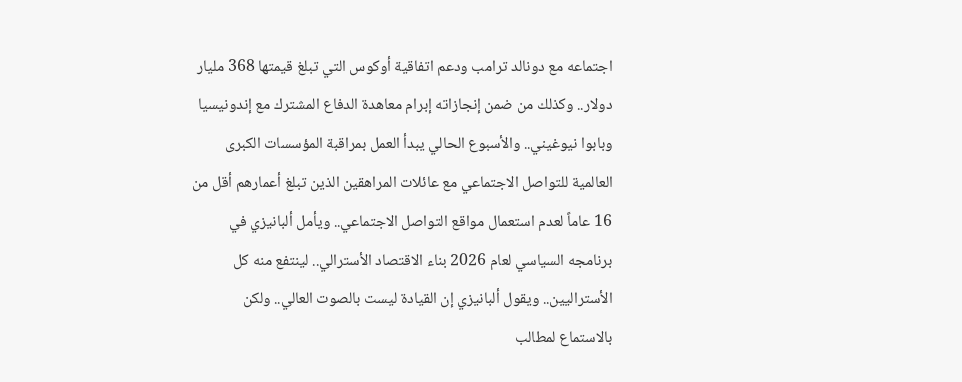اجتماعه مع دونالد ترامب ودعم اتفاقية أوكوس التي تبلغ قيمتها 368 مليار دولار.. وكذلك من ضمن إنجازاته إبرام معاهدة الدفاع المشترك مع إندونيسيا وبابوا نيوغيني.. والأسبوع الحالي يبدأ العمل بمراقبة المؤسسات الكبرى العالمية للتواصل الاجتماعي مع عائلات المراهقين الذين تبلغ أعمارهم أقل من 16 عاماً لعدم استعمال مواقع التواصل الاجتماعي.. ويأمل ألبانيزي في برنامجه السياسي لعام 2026 بناء الاقتصاد الأسترالي.. لينتفع منه كل الأستراليين.. ويقول ألبانيزي إن القيادة ليست بالصوت العالي.. ولكن بالاستماع لمطالب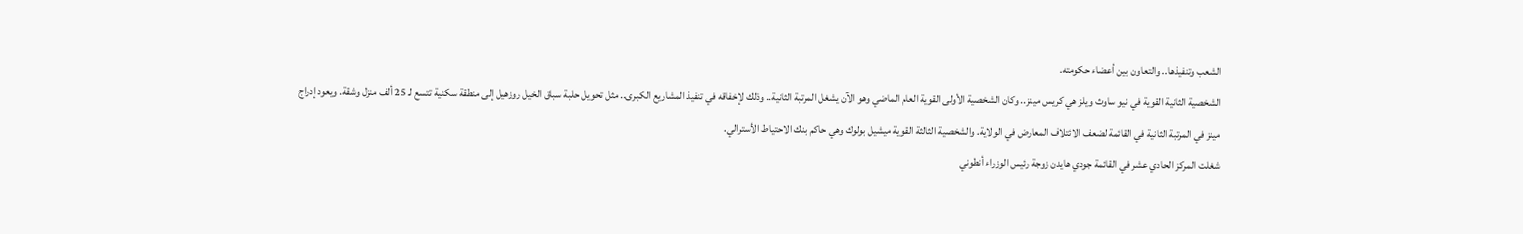الشعب وتنفيذها.. والتعاون بين أعضاء حكومته.
الشخصية الثانية القوية في نيو ساوث ويلز هي كريس مينز.. وكان الشخصية الأولى القوية العام الماضي وهو الآن يشغل المرتبة الثانية.. وذلك لإخفاقه في تنفيذ المشاريع الكبرى.. مثل تحويل حلبة سباق الخيل روزهيل إلى منطقة سكنية تتسع لـ 25 ألف منزل وشقة. ويعود إدراج مينز في المرتبة الثانية في القائمة لضعف الائتلاف المعارض في الولاية. والشخصية الثالثة القوية ميشيل بولوك وهي حاكم بنك الاحتياط الأسترالي.
شغلت المركز الحادي عشر في القائمة جودي هايدن زوجة رئيس الوزراء أنطوني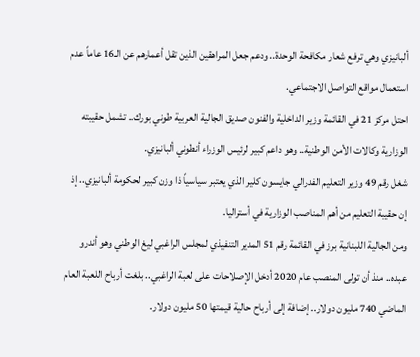ألبانيزي وهي ترفع شعار مكافحة الوحدة.. ودعم جعل المراهقين الذين تقل أعمارهم عن الـ16 عاماً عدم استعمال مواقع التواصل الاجتماعي.
احتل مركز 21 في القائمة وزير الداخلية والفنون صديق الجالية العربية طوني بورك.. تشمل حقيبته الوزارية وكالات الأمن الوطنية.. وهو داعم كبير لرئيس الوزراء أنطوني ألبانيزي.
شغل رقم 49 وزير التعليم الفدرالي جايسون كلير الذي يعتبر سياسياً ذا وزن كبير لحكومة ألبانيزي.. إذ إن حقيبة التعليم من أهم المناصب الوزارية في أستراليا.
ومن الجالية اللبنانية برز في القائمة رقم 51 المدير التنفيذي لمجلس الراغبي ليغ الوطني وهو أندرو عبده.. منذ أن تولى المنصب عام 2020 أدخل الإصلاحات على لعبة الراغبي.. بلغت أرباح اللعبة العام الماضي 740 مليون دولار.. إضافة إلى أرباح حالية قيمتها 50 مليون دولار.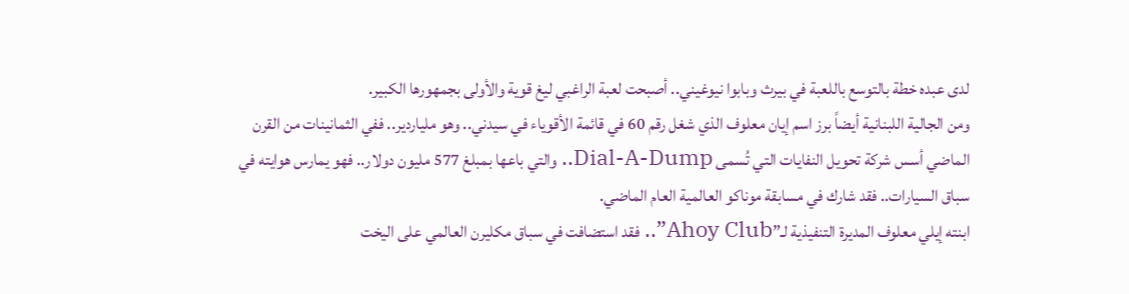لدى عبده خطة بالتوسع باللعبة في بيرث وبابوا نيوغيني.. أصبحت لعبة الراغبي ليغ قوية والأولى بجمهورها الكبير.
ومن الجالية اللبنانية أيضاً برز اسم إيان معلوف الذي شغل رقم 60 في قائمة الأقوياء في سيدني.. وهو ملياردير.. ففي الثمانينات من القرن الماضي أسس شركة تحويل النفايات التي تُسمى Dial-A-Dump.. والتي باعها بمبلغ 577 مليون دولار.. فهو يمارس هوايته في سباق السيارات.. فقد شارك في مسابقة موناكو العالمية العام الماضي.
ابنته إيلي معلوف المديرة التنفيذية لـ”Ahoy Club”.. فقد استضافت في سباق مكليرن العالمي على اليخت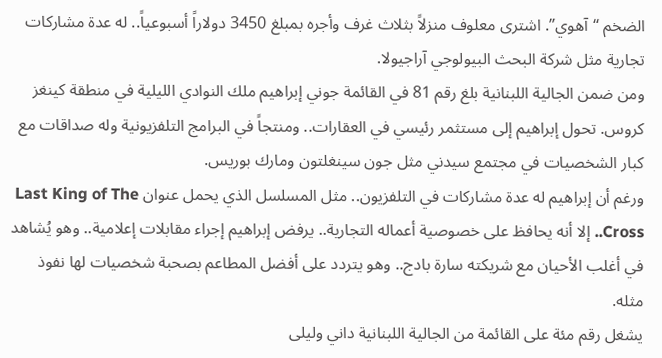الضخم “آهوي”. اشترى معلوف منزلاً بثلاث غرف وأجره بمبلغ 3450 دولاراً أسبوعياً.. له عدة مشاركات تجارية مثل شركة البحث البيولوجي آراجيولا.
ومن ضمن الجالية اللبنانية بلغ رقم 81 في القائمة جوني إبراهيم ملك النوادي الليلية في منطقة كينغز كروس. تحول إبراهيم إلى مستثمر رئيسي في العقارات.. ومنتجاً في البرامج التلفزيونية وله صداقات مع كبار الشخصيات في مجتمع سيدني مثل جون سينغلتون ومارك بوريس.
ورغم أن إبراهيم له عدة مشاركات في التلفزيون.. مثل المسلسل الذي يحمل عنوان Last King of The Cross.. إلا أنه يحافظ على خصوصية أعماله التجارية.. يرفض إبراهيم إجراء مقابلات إعلامية.. وهو يُشاهد في أغلب الأحيان مع شريكته سارة بادج.. وهو يتردد على أفضل المطاعم بصحبة شخصيات لها نفوذ مثله.
يشغل رقم مئة على القائمة من الجالية اللبنانية داني وليلى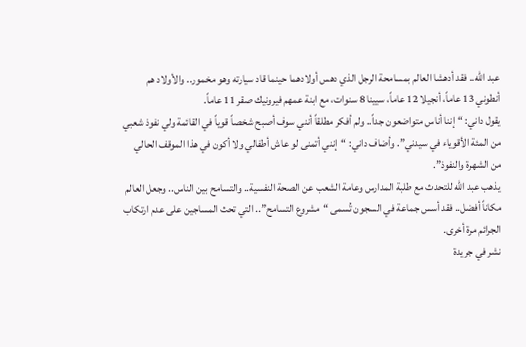عبد الله.. فقد أدهشا العالم بمسامحة الرجل الذي دهس أولادهما حينما قاد سيارته وهو مخمور.. والأولاد هم أنطوني 13 عاماً، أنجيلا 12 عاماً، سيينا 8 سنوات، مع ابنة عمهم فيرونيك صقر 11 عاماً.
يقول داني: “إننا أناس متواضعون جداً.. ولم أفكر مطلقاً أنني سوف أصبح شخصاً قوياً في القائمة ولي نفوذ شعبي من المئة الأقوياء في سيدني”. وأضاف داني: “إنني أتمنى لو عاش أطفالي ولا أكون في هذا الموقف الحالي من الشهرة والنفوذ”.
يذهب عبد الله للتحدث مع طلبة المدارس وعامة الشعب عن الصحة النفسية.. والتسامح بين الناس.. وجعل العالم مكاناً أفضل.. فقد أسس جماعة في السجون تُسمى “مشروع التسامح”.. التي تحث المساجين على عدم ارتكاب الجرائم مرة أخرى.
نشر في جريدة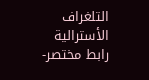التلغراف الأسترالية
رابط مختصر-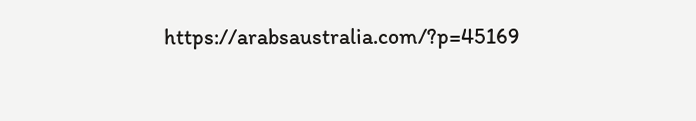https://arabsaustralia.com/?p=45169